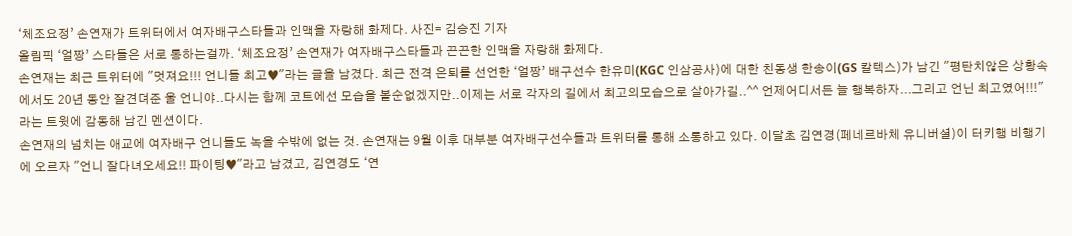‘체조요정’ 손연재가 트위터에서 여자배구스타들과 인맥을 자랑해 화제다. 사진= 김승진 기자
올림픽 ‘얼짱’ 스타들은 서로 통하는걸까. ‘체조요정’ 손연재가 여자배구스타들과 끈끈한 인맥을 자랑해 화제다.
손연재는 최근 트위터에 "멋져요!!! 언니들 최고♥"라는 글을 남겼다. 최근 전격 은퇴를 선언한 ‘얼짱’ 배구선수 한유미(KGC 인삼공사)에 대한 친동생 한송이(GS 칼텍스)가 남긴 "평탄치않은 상황속에서도 20년 동안 잘견뎌준 울 언니야..다시는 함께 코트에선 모습을 볼순없겠지만..이제는 서로 각자의 길에서 최고의모습으로 살아가길..^^ 언제어디서든 늘 행복하자...그리고 언닌 최고였어!!!"라는 트윗에 감동해 남긴 멘션이다.
손연재의 넘치는 애교에 여자배구 언니들도 녹을 수밖에 없는 것. 손연재는 9월 이후 대부분 여자배구선수들과 트위터를 통해 소통하고 있다. 이달초 김연경(페네르바체 유니버셜)이 터키행 비행기에 오르자 "언니 잘다녀오세요!! 파이팅♥"라고 남겼고, 김연경도 ‘연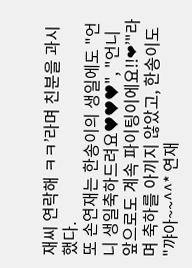재씨 연락해 ㅋㅋ’라며 친분을 과시했다.
또 손연재는 한송이의 생일에도 "언니 생일축하드려요♥♥♥", "언니 앞으로도 계속 파이팅이에요!!❤’"라며 축하를 아끼지 않았고, 한송이도 "꺄아~~^^* 연재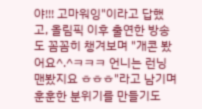야!!! 고마워잉"이라고 답했고, 올림픽 이후 출연한 방송도 꼼꼼히 챙겨보며 "개콘 봤어요^.^ㅋㅋㅋ 언니는 런닝맨봤지요 ㅎㅎㅎ"라고 남기며 훈훈한 분위기를 만들기도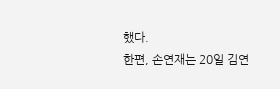했다.
한편, 손연재는 20일 김연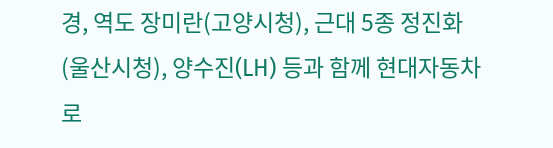경, 역도 장미란(고양시청), 근대 5종 정진화(울산시청), 양수진(LH) 등과 함께 현대자동차로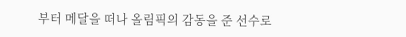부터 메달을 떠나 올림픽의 감동을 준 선수로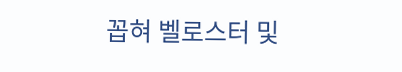꼽혀 벨로스터 및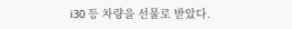i30 등 차량을 선물로 받았다.